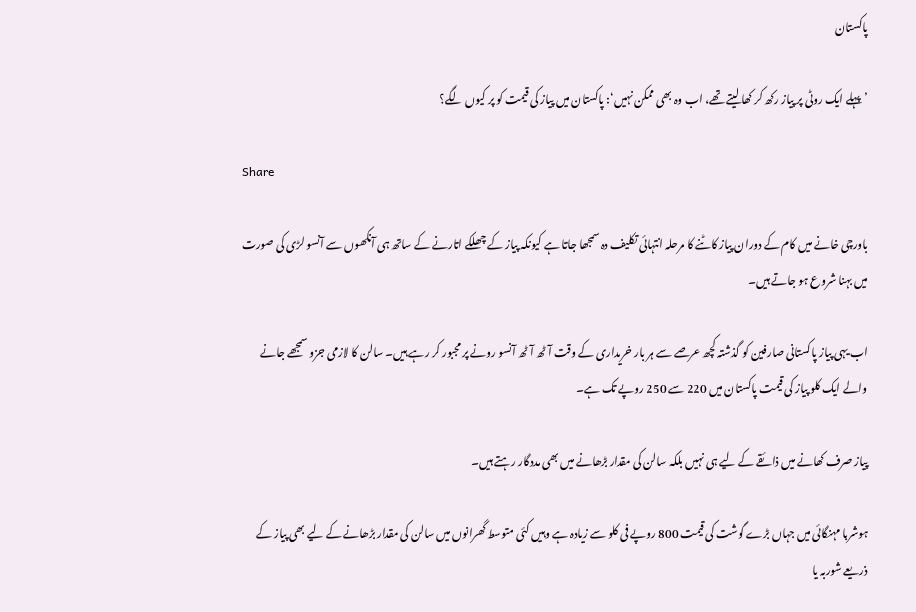پاکستان

’پہلے ایک روٹی پر پیاز رکھ کر کھا لیتے تھے، اب وہ بھی ممکن نہیں‘: پاکستان میں پیاز کی قیمت کو پر کیوں لگے؟

Share

باورچی خانے میں کام کے دوران پیاز کاٹنے کا مرحلہ انتہائی تکلیف دہ سمجھا جاتا ہے کیونکہ پیاز کے چھلکے اتارنے کے ساتھ ہی آنکھوں سے آنسو لڑی کی صورت میں بہنا شروع ہو جاتے ہیں۔

اب یہی پیاز پاکستانی صارفین کو گذشتہ کچھ عرصے سے ہر بار خریداری کے وقت آٹھ آٹھ آنسو رونے پر مجبور کر رہے ہیں۔ سالن کا لازمی جزو سمجھے جانے والے ایک کلو پیاز کی قیمت پاکستان میں 220 سے 250 روپے تک ہے۔

پیاز صرف کھانے میں ذائقے کے لیے ہی نہیں بلکہ سالن کی مقدار بڑھانے میں بھی مددگار رہتے ہیں۔

ہوشربا مہنگائی میں جہاں بڑے گوشت کی قیمت 800 روپے فی کلو سے زیادہ ہے وہیں کئی متوسط گھرانوں میں سالن کی مقدار بڑھانے کے لیے بھی پیاز کے ذریعے شوربہ یا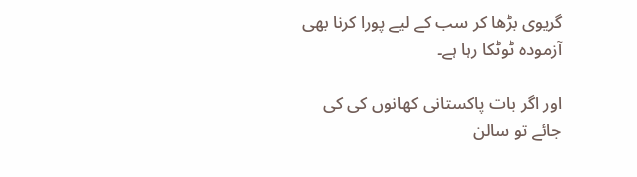گریوی بڑھا کر سب کے لیے پورا کرنا بھی آزمودہ ٹوٹکا رہا ہے۔

اور اگر بات پاکستانی کھانوں کی کی جائے تو سالن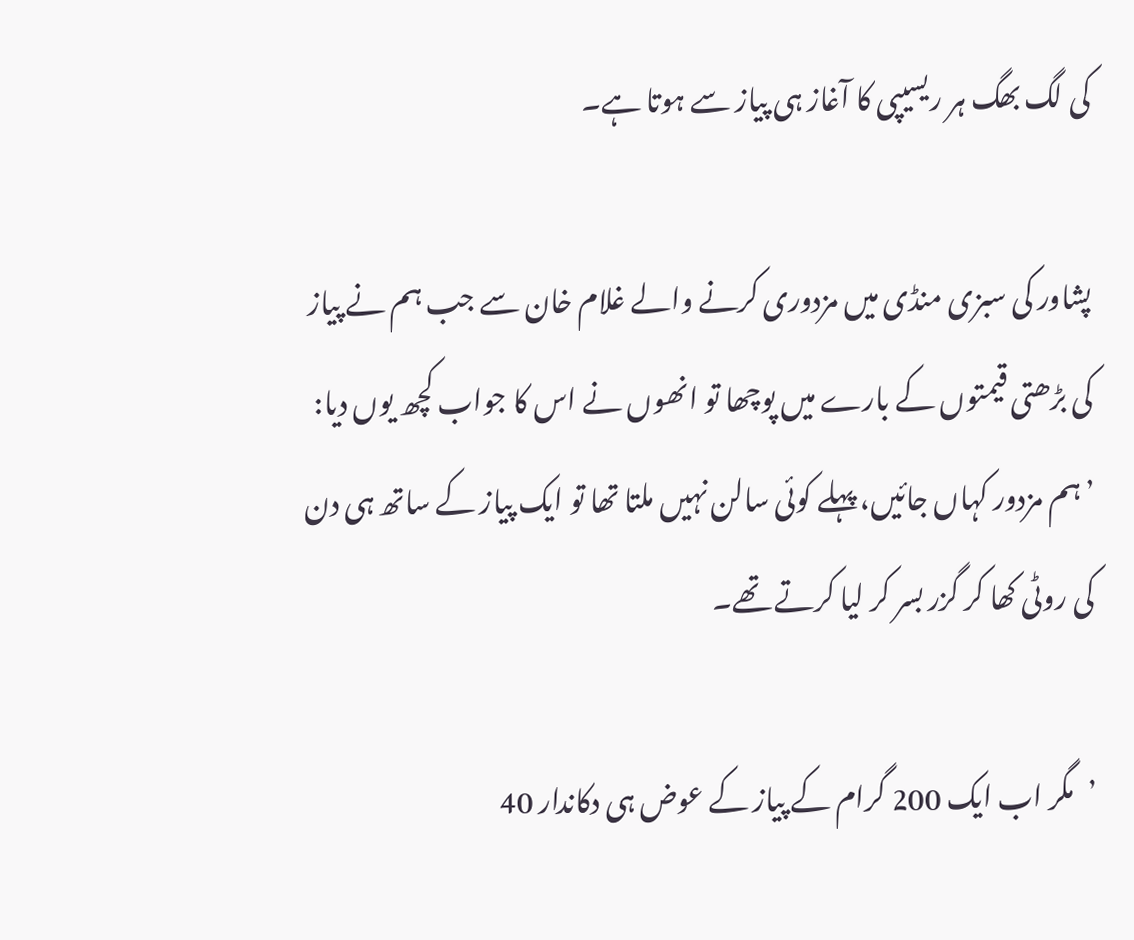کی لگ بھگ ہر ریسیپی کا آغاز ہی پیاز سے ہوتا ہے۔

پشاور کی سبزی منڈی میں مزدوری کرنے والے غلام خان سے جب ہم نے پیاز کی بڑھتی قیمتوں کے بارے میں پوچھا تو انھوں نے اس کا جواب کچھ یوں دیا: ’ہم مزدور کہاں جائیں، پہلے کوئی سالن نہیں ملتا تھا تو ایک پیاز کے ساتھ ہی دن کی روٹی کھا کر گزر بسر کر لیا کرتے تھے۔

’مگر اب ایک 200 گرام کے پیاز کے عوض ہی دکاندار 40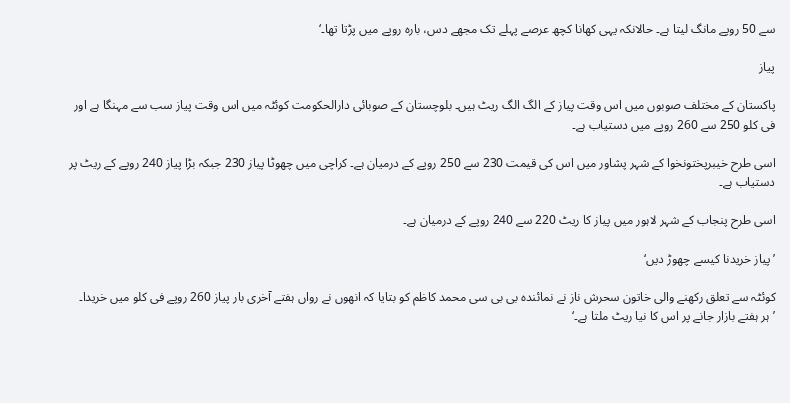سے 50 روپے مانگ لیتا ہے۔ حالانکہ یہی کھانا کچھ عرصے پہلے تک مجھے دس، بارہ روپے میں پڑتا تھا۔‘

پیاز

پاکستان کے مختلف صوبوں میں اس وقت پیاز کے الگ الگ ریٹ ہیں۔ بلوچستان کے صوبائی دارالحکومت کوئٹہ میں اس وقت پیاز سب سے مہنگا ہے اور فی کلو 250 سے 260 روپے میں دستیاب ہے۔

اسی طرح خیبرپختونخوا کے شہر پشاور میں اس کی قیمت 230 سے 250 روپے کے درمیان ہے۔ کراچی میں چھوٹا پیاز 230 جبکہ بڑا پیاز 240 روپے کے ریٹ پر دستیاب ہے۔

اسی طرح پنجاب کے شہر لاہور میں پیاز کا ریٹ 220 سے 240 روپے کے درمیان ہے۔

’پیاز خریدنا کیسے چھوڑ دیں‘

کوئٹہ سے تعلق رکھنے والی خاتون سحرش ناز نے نمائندہ بی بی سی محمد کاظم کو بتایا کہ انھوں نے رواں ہفتے آخری بار پیاز 260 روپے فی کلو میں خریدا۔ ’ہر ہفتے بازار جانے پر اس کا نیا ریٹ ملتا ہے۔‘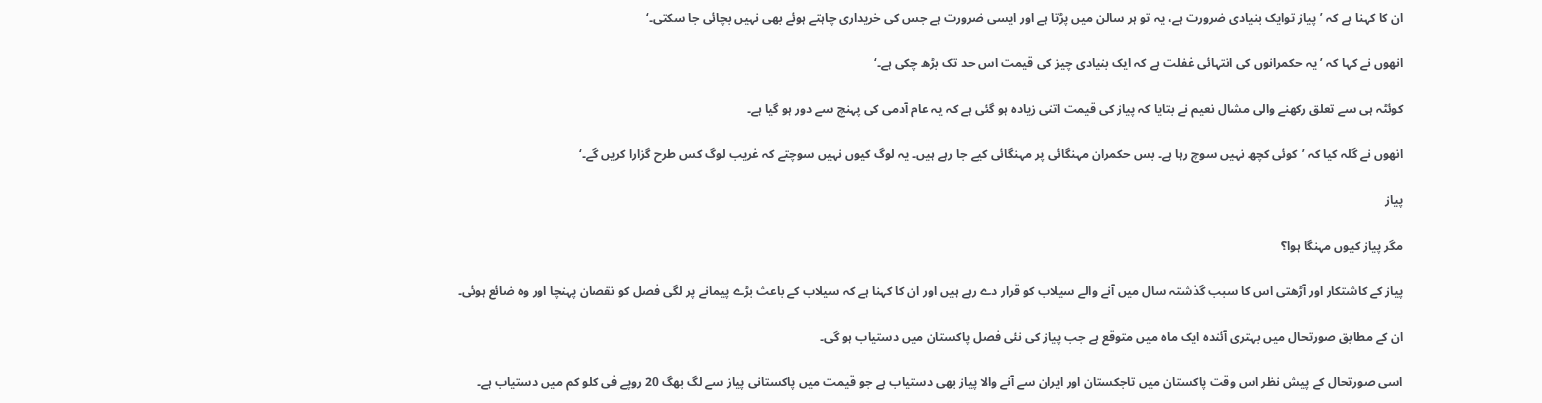ان کا کہنا ہے کہ ’پیاز توایک بنیادی ضرورت ہے، یہ تو ہر سالن میں پڑتا ہے اور ایسی ضرورت ہے جس کی خریداری چاہتے ہوئے بھی نہیں بچائی جا سکتی۔‘

انھوں نے کہا کہ ’یہ حکمرانوں کی انتہائی غفلت ہے کہ ایک بنیادی چیز کی قیمت اس حد تک بڑھ چکی ہے۔‘

کوئٹہ ہی سے تعلق رکھنے والی مشال نعیم نے بتایا کہ پیاز کی قیمت اتنی زیادہ ہو گئی ہے کہ یہ عام آدمی کی پہنچ سے دور ہو گیا ہے۔

انھوں نے گلہ کیا کہ ’کوئی کچھ نہیں سوچ رہا ہے۔ بس حکمران مہنگائی پر مہنگائی کیے جا رہے ہیں۔ یہ لوگ کیوں نہیں سوچتے کہ غریب لوگ کس طرح گزارا کریں گے۔‘

پیاز

مگر پیاز کیوں مہنگا ہوا؟

پیاز کے کاشتکار اور آڑھتی اس کا سبب گذشتہ سال میں آنے والے سیلاب کو قرار دے رہے ہیں اور ان کا کہنا ہے کہ سیلاب کے باعث بڑے پیمانے پر لگی فصل کو نقصان پہنچا اور وہ ضائع ہوئی۔

ان کے مطابق صورتحال میں بہتری آئندہ ایک ماہ میں متوقع ہے جب پیاز کی نئی فصل پاکستان میں دستیاب ہو گی۔

اسی صورتحال کے پیش نظر اس وقت پاکستان میں تاجکستان اور ایران سے آنے والا پیاز بھی دستیاب ہے جو قیمت میں پاکستانی پیاز سے لگ بھگ 20 روپے فی کلو کم میں دستیاب ہے۔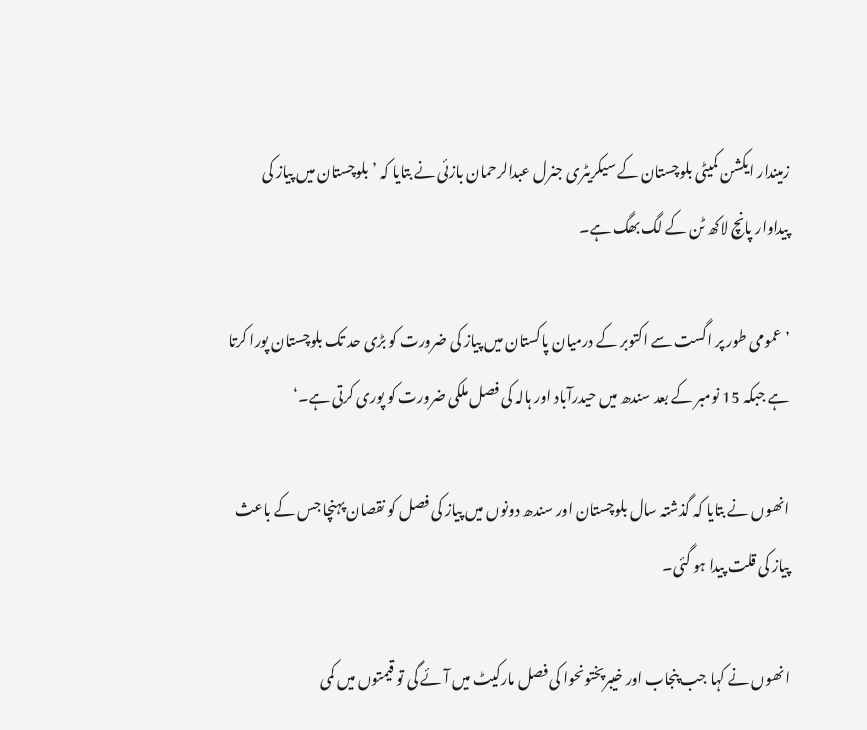زمیندار ایکشن کمیٹی بلوچستان کے سیکریٹری جنرل عبدالرحمان بازئی نے بتایا کہ ’بلوچستان میں پیاز کی پیداوار پانچ لاکھ ٹن کے لگ بھگ ہے۔

’عمومی طور پر اگست سے اکتوبر کے درمیان پاکستان میں پیاز کی ضرورت کو بڑی حد تک بلوچستان پورا کرتا ہے جبکہ 15 نومبر کے بعد سندھ میں حیدرآباد اور ہالہ کی فصل ملکی ضرورت کو پوری کرتی ہے۔‘

انھوں نے بتایا کہ گذشتہ سال بلوچستان اور سندھ دونوں میں پیاز کی فصل کو نقصان پہنچا جس کے باعث پیاز کی قلت پیدا ہو گئی۔

انھوں نے کہا جب پنجاب اور خیبرپختونحوا کی فصل مارکیٹ میں آئے گی تو قیمتوں میں کمی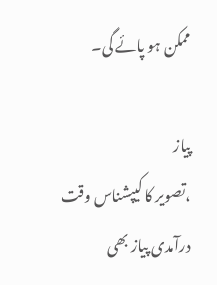ممکن ہو پائے گی۔

پیاز
،تصویر کا کیپشناس وقت درآمدی پیاز بھی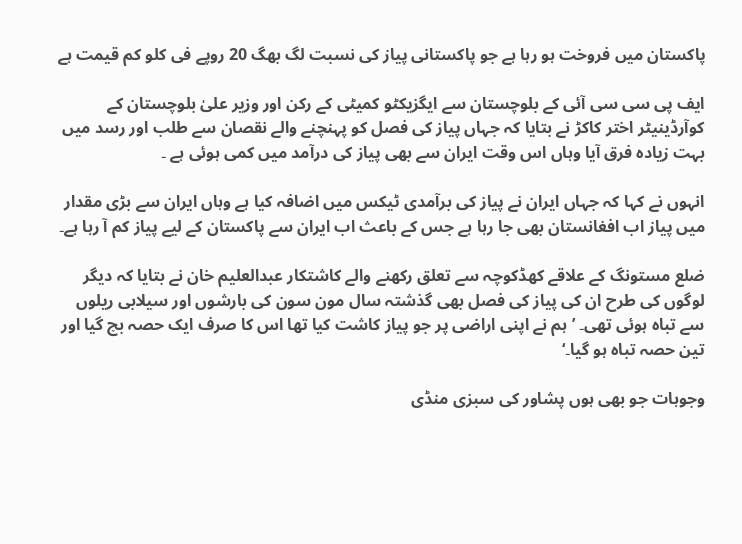پاکستان میں فروخت ہو رہا ہے جو پاکستانی پیاز کی نسبت لگ بھگ 20 روپے فی کلو کم قیمت ہے

ایف پی سی سی آئی کے بلوچستان سے ایگزیکٹو کمیٹی کے رکن اور وزیر علیٰ بلوچستان کے کوآرڈینیٹر اختر کاکڑ نے بتایا کہ جہاں پیاز کی فصل کو پہنچنے والے نقصان سے طلب اور رسد میں بہت زیادہ فرق آیا وہاں اس وقت ایران سے بھی پیاز کی درآمد میں کمی ہوئی ہے ۔

انہوں نے کہا کہ جہاں ایران نے پیاز کی برآمدی ٹیکس میں اضافہ کیا ہے وہاں ایران سے بڑی مقدار میں پیاز اب افغانستان بھی جا رہا ہے جس کے باعث اب ایران سے پاکستان کے لیے پیاز کم آ رہا ہے۔

ضلع مستونگ کے علاقے کھڈکوچہ سے تعلق رکھنے والے کاشتکار عبدالعلیم خان نے بتایا کہ دیگر لوگوں کی طرح ان کی پیاز کی فصل بھی گذشتہ سال مون سون کی بارشوں اور سیلابی ریلوں سے تباہ ہوئی تھی۔ ’ہم نے اپنی اراضی پر جو پیاز کاشت کیا تھا اس کا صرف ایک حصہ بچ گیا اور تین حصہ تباہ ہو گیا۔‘

وجوہات جو بھی ہوں پشاور کی سبزی منڈی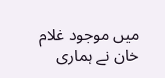میں موجود غلام خان نے ہماری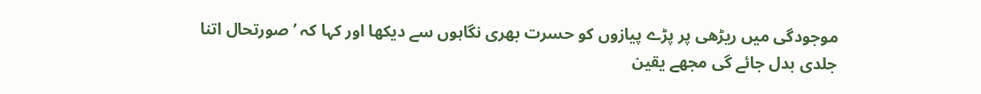موجودگی میں ریڑھی پر پڑے پیازوں کو حسرت بھری نگاہوں سے دیکھا اور کہا کہ ’صورتحال اتنا جلدی بدل جائے گی مجھے یقین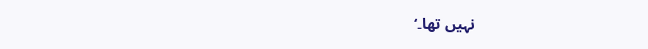نہیں تھا۔‘